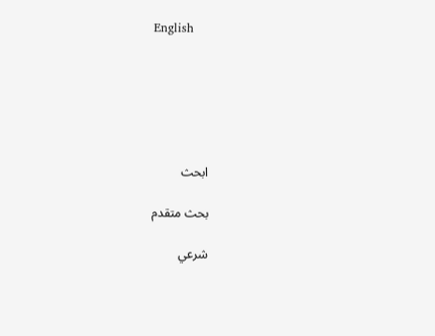English






ابحث

بحث متقدم

شرعي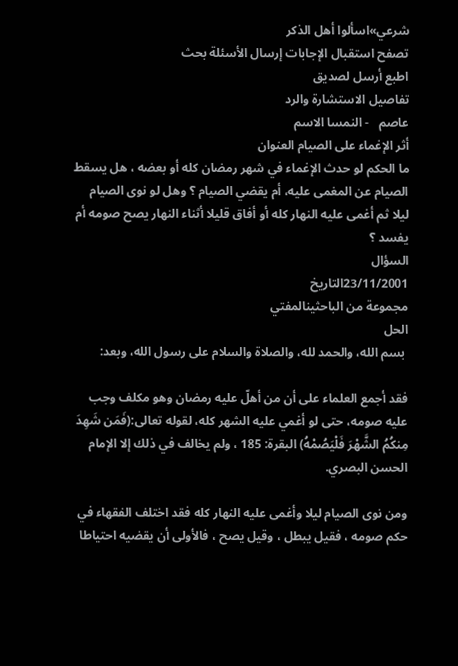شرعي»اسألوا أهل الذكر
تصفح استقبال الإجابات إرسال الأسئلة بحث
اطبع أرسل لصديق
تفاصيل الاستشارة والرد
عاصم   - النمسا الاسم
أثر الإغماء على الصيام العنوان
ما الحكم لو حدث الإغماء في شهر رمضان كله أو بعضه ، هل يسقط الصيام عن المغمى عليه، أم يقضي الصيام ؟ وهل لو نوى الصيام ليلا ثم أغمى عليه النهار كله أو أفاق قليلا أثناء النهار يصح صومه أم يفسد ؟
السؤال
23/11/2001التاريخ
مجموعة من الباحثينالمفتي
الحل
 بسم الله، والحمد لله، والصلاة والسلام على رسول الله، وبعد:

فقد أجمع العلماء على أن من أهلّ عليه رمضان وهو مكلف وجب عليه صومه، حتى لو أغمي عليه الشهر كله، لقوله تعالى:(فَمَن شَهِدَ مِنكُمُ الشَّهْرَ فَلْيَصُمْهُ) البقرة: 185 ، ولم يخالف في ذلك إلا الإمام الحسن البصري.

ومن نوى الصيام ليلا وأغمى عليه النهار كله فقد اختلف الفقهاء في حكم صومه ، فقيل يبطل ، وقيل يصح ، فالأولى أن يقضيه احتياطا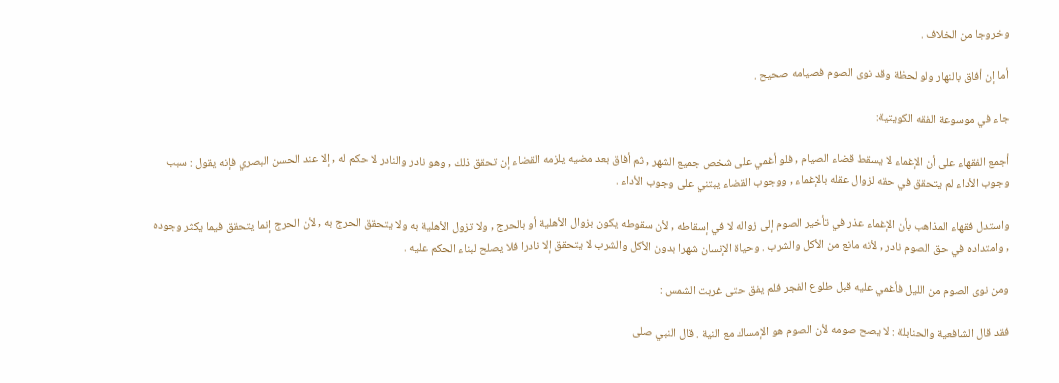وخروجا من الخلاف .

أما إن أفاق بالنهار ولو لحظة وقد نوى الصوم فصيامه صحيح .

جاء في موسوعة الفقه الكويتية:

أجمع الفقهاء على أن الإغماء لا يسقط قضاء الصيام , فلو أغمي على شخص جميع الشهر , ثم أفاق بعد مضيه يلزمه القضاء إن تحقق ذلك , وهو نادر والنادر لا حكم له , إلا عند الحسن البصري فإنه يقول : سبب وجوب الأداء لم يتحقق في حقه لزوال عقله بالإغماء , ووجوب القضاء يبتني على وجوب الأداء .

واستدل فقهاء المذاهب بأن الإغماء عذر في تأخير الصوم إلى زواله لا في إسقاطه , لأن سقوطه يكون بزوال الأهلية أو بالحرج , ولا تزول الأهلية به ولا يتحقق الحرج به , لأن الحرج إنما يتحقق فيما يكثر وجوده , وامتداده في حق الصوم نادر , لأنه مانع من الأكل والشرب . وحياة الإنسان شهرا بدون الأكل والشرب لا يتحقق إلا نادرا فلا يصلح لبناء الحكم عليه .

ومن نوى الصوم من الليل فأغمي عليه قبل طلوع الفجر فلم يفق حتى غربت الشمس :

فقد قال الشافعية والحنابلة : لا يصح صومه لأن الصوم هو الإمساك مع النية . قال النبي صلى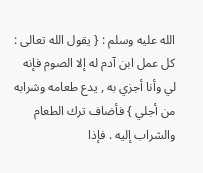الله عليه وسلم : { يقول الله تعالى : كل عمل ابن آدم له إلا الصوم فإنه لي وأنا أجزي به , يدع طعامه وشرابه من أجلي } فأضاف ترك الطعام والشراب إليه . فإذا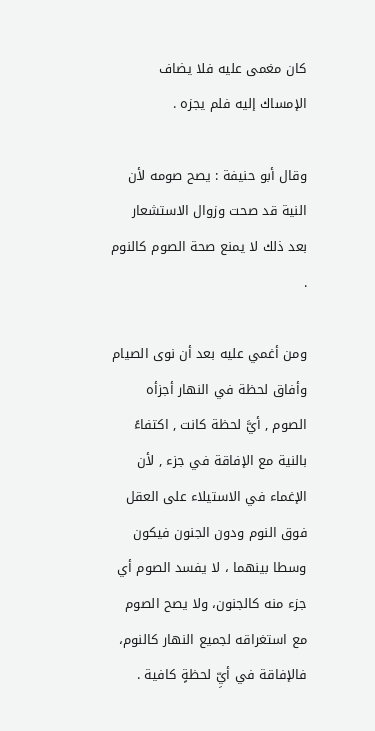كان مغمى عليه فلا يضاف الإمساك إليه فلم يجزه .

وقال أبو حنيفة : يصح صومه لأن النية قد صحت وزوال الاستشعار بعد ذلك لا يمنع صحة الصوم كالنوم .

ومن أغمي عليه بعد أن نوى الصيام وأفاق لحظة في النهار أجزأه الصوم , أيَّ لحظة كانت , اكتفاءً بالنية مع الإفاقة في جزء , لأن الإغماء في الاستيلاء على العقل فوق النوم ودون الجنون فيكون وسطا بينهما ، لا يفسد الصوم أي جزء منه كالجنون، ولا يصح الصوم مع استغراقه لجميع النهار كالنوم، فالإفاقة في أيِّ لحظةٍ كافية .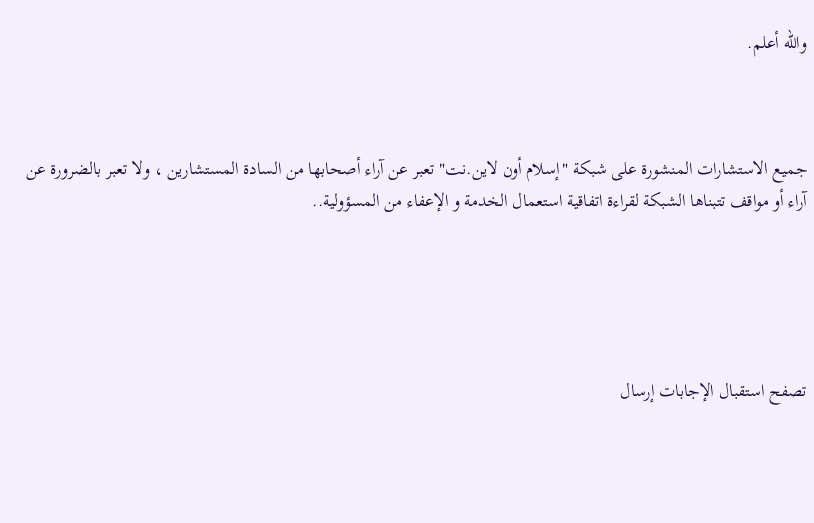والله أعلم.



جميع الاستشارات المنشورة على شبكة "إسلام أون لاين.نت" تعبر عن آراء أصحابها من السادة المستشارين ، ولا تعبر بالضرورة عن آراء أو مواقف تتبناها الشبكة لقراءة اتفاقية استعمال الخدمة و الإعفاء من المسؤولية..





تصفح استقبال الإجابات إرسال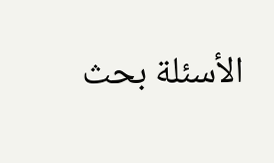الأسئلة بحث